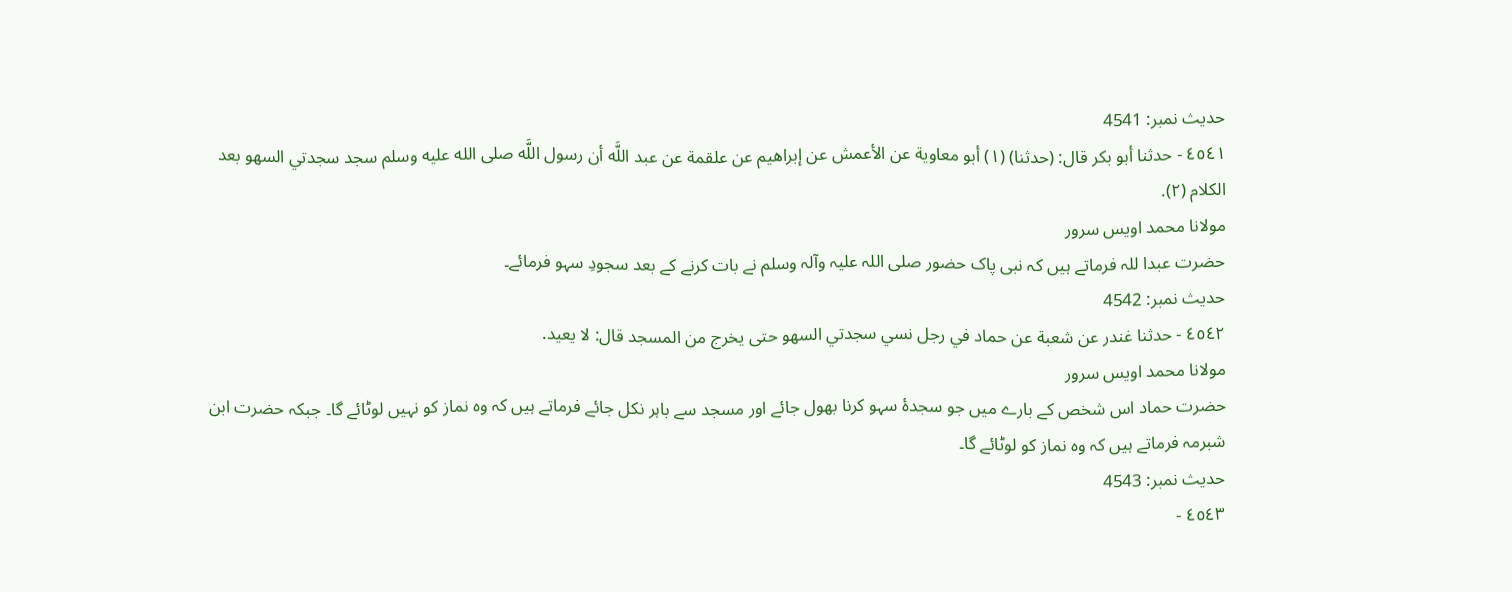حدیث نمبر: 4541
٤٥٤١ - حدثنا أبو بكر قال: (حدثنا) (١) أبو معاوية عن الأعمش عن إبراهيم عن علقمة عن عبد اللَّه أن رسول اللَّه صلى الله عليه وسلم سجد سجدتي السهو بعد الكلام (٢).
مولانا محمد اویس سرور
حضرت عبدا للہ فرماتے ہیں کہ نبی پاک حضور صلی اللہ علیہ وآلہ وسلم نے بات کرنے کے بعد سجودِ سہو فرمائے۔
حدیث نمبر: 4542
٤٥٤٢ - حدثنا غندر عن شعبة عن حماد في رجل نسي سجدتي السهو حتى يخرج من المسجد قال: لا يعيد.
مولانا محمد اویس سرور
حضرت حماد اس شخص کے بارے میں جو سجدۂ سہو کرنا بھول جائے اور مسجد سے باہر نکل جائے فرماتے ہیں کہ وہ نماز کو نہیں لوٹائے گا۔ جبکہ حضرت ابن شبرمہ فرماتے ہیں کہ وہ نماز کو لوٹائے گا۔
حدیث نمبر: 4543
٤٥٤٣ -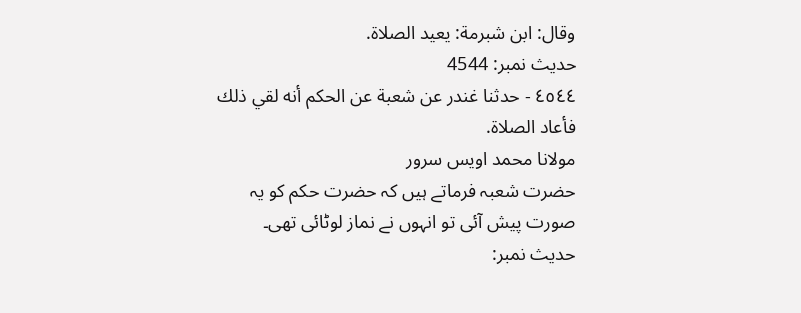وقال: ابن شبرمة: يعيد الصلاة.
حدیث نمبر: 4544
٤٥٤٤ - حدثنا غندر عن شعبة عن الحكم أنه لقي ذلك فأعاد الصلاة.
مولانا محمد اویس سرور
حضرت شعبہ فرماتے ہیں کہ حضرت حکم کو یہ صورت پیش آئی تو انہوں نے نماز لوٹائی تھی۔
حدیث نمبر: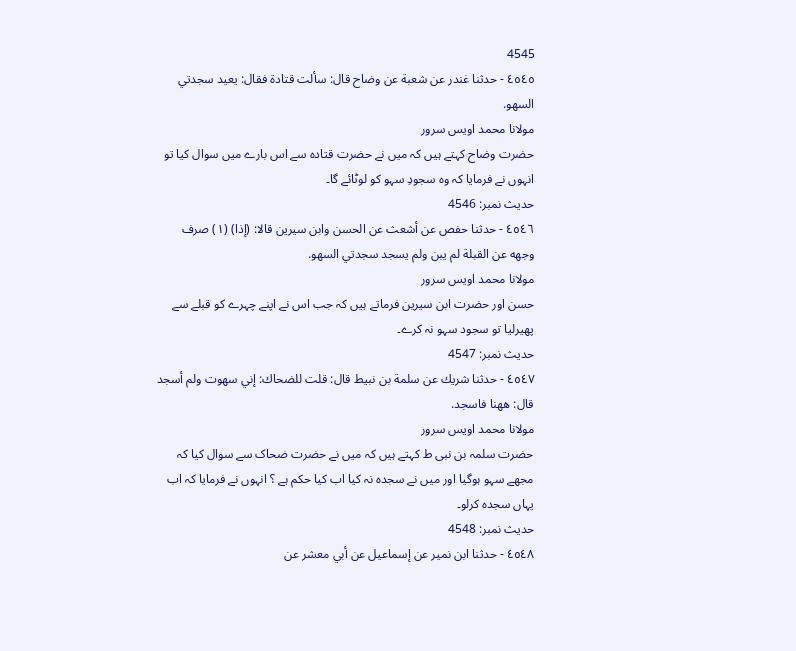4545
٤٥٤٥ - حدثنا غندر عن شعبة عن وضاح قال: سألت قتادة فقال: يعيد سجدتي السهو.
مولانا محمد اویس سرور
حضرت وضاح کہتے ہیں کہ میں نے حضرت قتادہ سے اس بارے میں سوال کیا تو انہوں نے فرمایا کہ وہ سجودِ سہو کو لوٹائے گا۔
حدیث نمبر: 4546
٤٥٤٦ - حدثنا حفص عن أشعث عن الحسن وابن سيرين قالا: (إذا) (١) صرف وجهه عن القبلة لم يبن ولم يسجد سجدتي السهو.
مولانا محمد اویس سرور
حسن اور حضرت ابن سیرین فرماتے ہیں کہ جب اس نے اپنے چہرے کو قبلے سے پھیرلیا تو سجود سہو نہ کرے۔
حدیث نمبر: 4547
٤٥٤٧ - حدثنا شريك عن سلمة بن نبيط قال: قلت للضحاك: إني سهوت ولم أسجد قال: ههنا فاسجد.
مولانا محمد اویس سرور
حضرت سلمہ بن نبی ط کہتے ہیں کہ میں نے حضرت ضحاک سے سوال کیا کہ مجھے سہو ہوگیا اور میں نے سجدہ نہ کیا اب کیا حکم ہے ؟ انہوں نے فرمایا کہ اب یہاں سجدہ کرلو۔
حدیث نمبر: 4548
٤٥٤٨ - حدثنا ابن نمير عن إسماعيل عن أبي معشر عن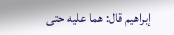إبراهيم قال: هما عليه حتى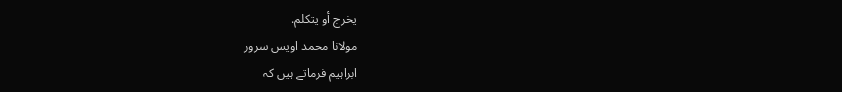يخرج أو يتكلم.
مولانا محمد اویس سرور
ابراہیم فرماتے ہیں کہ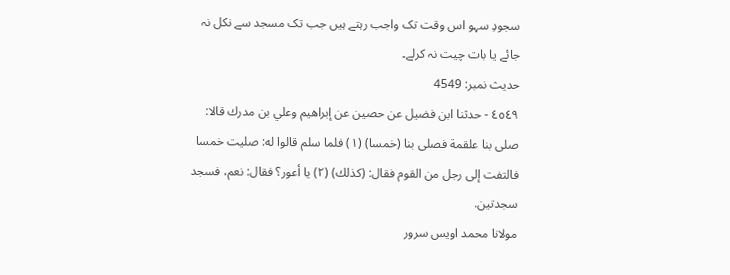سجودِ سہو اس وقت تک واجب رہتے ہیں جب تک مسجد سے نکل نہ جائے یا بات چیت نہ کرلے۔
حدیث نمبر: 4549
٤٥٤٩ - حدثنا ابن فضيل عن حصين عن إبراهيم وعلي بن مدرك قالا: صلى بنا علقمة فصلى بنا (خمسا) (١) فلما سلم قالوا له: صليت خمسا فالتفت إلى رجل من القوم فقال: (كذلك) (٢) يا أعور؟ فقال: نعم، فسجد سجدتين.
مولانا محمد اویس سرور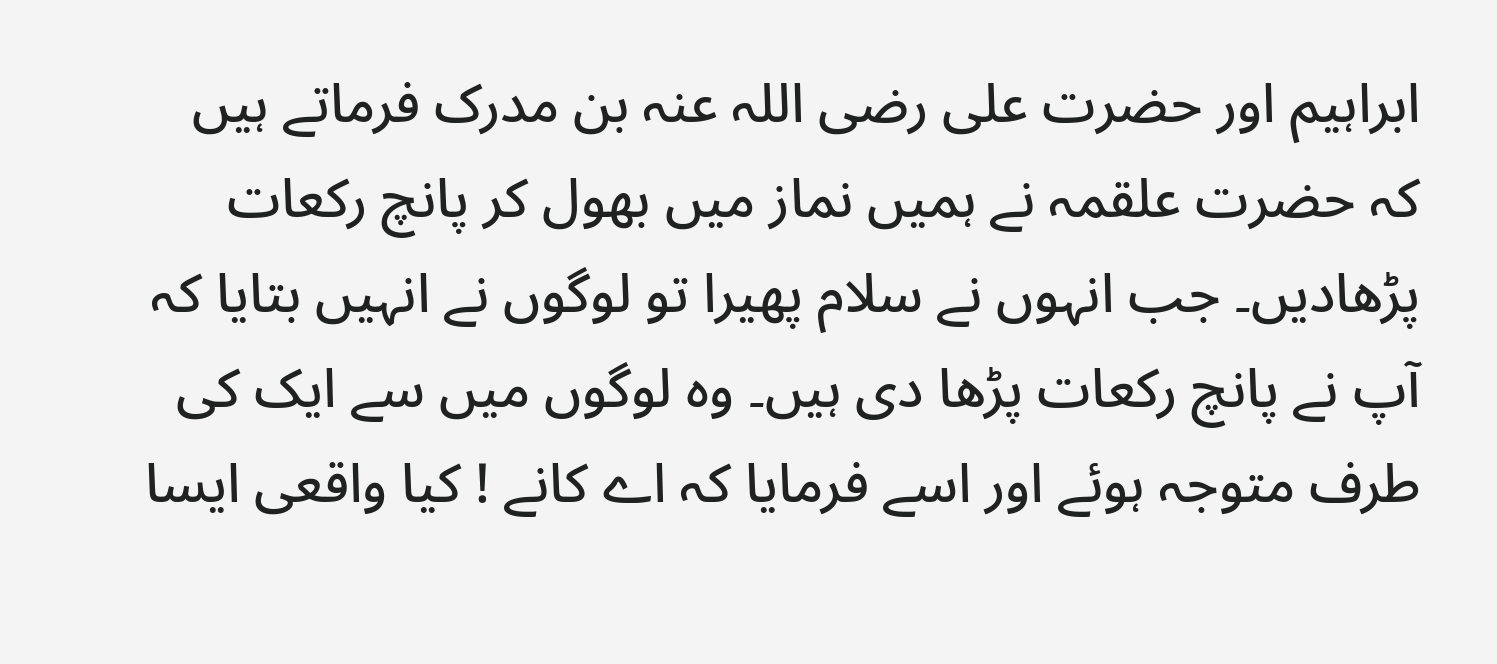ابراہیم اور حضرت علی رضی اللہ عنہ بن مدرک فرماتے ہیں کہ حضرت علقمہ نے ہمیں نماز میں بھول کر پانچ رکعات پڑھادیں۔ جب انہوں نے سلام پھیرا تو لوگوں نے انہیں بتایا کہ آپ نے پانچ رکعات پڑھا دی ہیں۔ وہ لوگوں میں سے ایک کی طرف متوجہ ہوئے اور اسے فرمایا کہ اے کانے ! کیا واقعی ایسا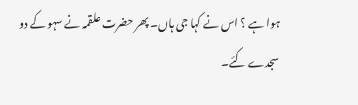ہوا ہے ؟ اس نے کہا جی ہاں۔ پھر حضرت علقمہ نے سہو کے دو سجدے کئے۔